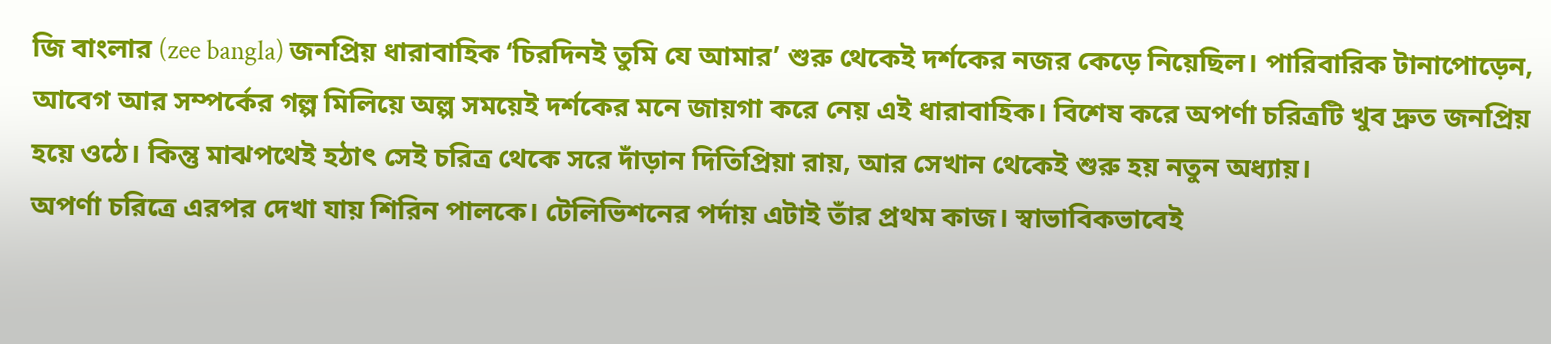জি বাংলার (zee bangla) জনপ্রিয় ধারাবাহিক ‘চিরদিনই তুমি যে আমার’ শুরু থেকেই দর্শকের নজর কেড়ে নিয়েছিল। পারিবারিক টানাপোড়েন, আবেগ আর সম্পর্কের গল্প মিলিয়ে অল্প সময়েই দর্শকের মনে জায়গা করে নেয় এই ধারাবাহিক। বিশেষ করে অপর্ণা চরিত্রটি খুব দ্রুত জনপ্রিয় হয়ে ওঠে। কিন্তু মাঝপথেই হঠাৎ সেই চরিত্র থেকে সরে দাঁড়ান দিতিপ্রিয়া রায়, আর সেখান থেকেই শুরু হয় নতুন অধ্যায়।
অপর্ণা চরিত্রে এরপর দেখা যায় শিরিন পালকে। টেলিভিশনের পর্দায় এটাই তাঁর প্রথম কাজ। স্বাভাবিকভাবেই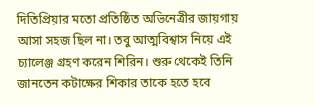দিতিপ্রিয়ার মতো প্রতিষ্ঠিত অভিনেত্রীর জায়গায় আসা সহজ ছিল না। তবু আত্মবিশ্বাস নিয়ে এই চ্যালেঞ্জ গ্রহণ করেন শিরিন। শুরু থেকেই তিনি জানতেন কটাক্ষের শিকার তাকে হতে হবে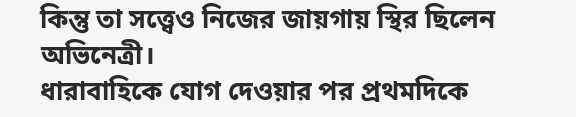কিন্তু তা সত্ত্বেও নিজের জায়গায় স্থির ছিলেন অভিনেত্রী।
ধারাবাহিকে যোগ দেওয়ার পর প্রথমদিকে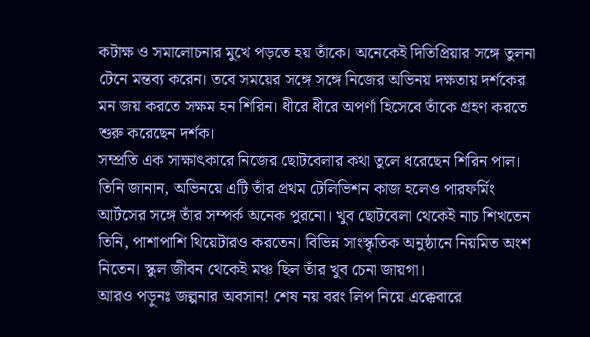কটাক্ষ ও সমালোচনার মুখে পড়তে হয় তাঁকে। অনেকেই দিতিপ্রিয়ার সঙ্গে তুলনা টেনে মন্তব্য করেন। তবে সময়ের সঙ্গে সঙ্গে নিজের অভিনয় দক্ষতায় দর্শকের মন জয় করতে সক্ষম হন শিরিন। ধীরে ধীরে অপর্ণা হিসেবে তাঁকে গ্রহণ করতে শুরু করেছেন দর্শক।
সম্প্রতি এক সাক্ষাৎকারে নিজের ছোটবেলার কথা তুলে ধরেছেন শিরিন পাল। তিনি জানান, অভিনয়ে এটি তাঁর প্রথম টেলিভিশন কাজ হলেও পারফর্মিং আর্টসের সঙ্গে তাঁর সম্পর্ক অনেক পুরনো। খুব ছোটবেলা থেকেই নাচ শিখতেন তিনি, পাশাপাশি থিয়েটারও করতেন। বিভিন্ন সাংস্কৃতিক অনুষ্ঠানে নিয়মিত অংশ নিতেন। স্কুল জীবন থেকেই মঞ্চ ছিল তাঁর খুব চেনা জায়গা।
আরও পড়ুনঃ জল্পনার অবসান! শেষ নয় বরং লিপ নিয়ে এক্কেবারে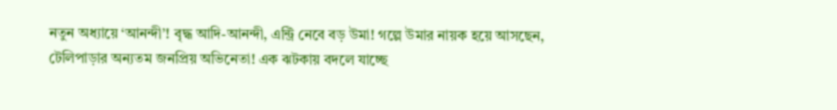নতুন অধ্যায়ে ‘আনন্দী’! বৃদ্ধ আদি-আনন্দী, এন্ট্রি নেবে বড় উমা! গল্পে উমার নায়ক হয়ে আসছেন, টেলিপাড়ার অন্যতম জনপ্রিয় অভিনেতা! এক ঝটকায় বদলে যাচ্ছে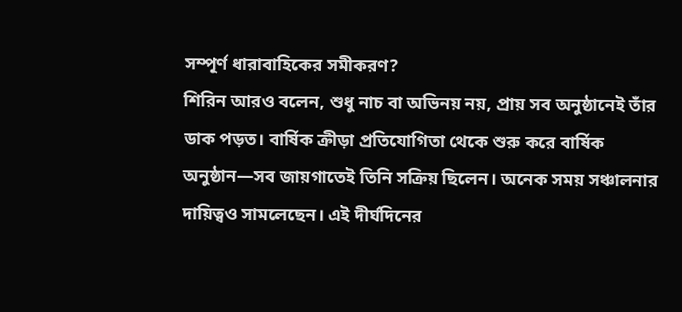সম্পূর্ণ ধারাবাহিকের সমীকরণ?
শিরিন আরও বলেন, শুধু নাচ বা অভিনয় নয়, প্রায় সব অনুষ্ঠানেই তাঁর ডাক পড়ত। বার্ষিক ক্রীড়া প্রতিযোগিতা থেকে শুরু করে বার্ষিক অনুষ্ঠান—সব জায়গাতেই তিনি সক্রিয় ছিলেন। অনেক সময় সঞ্চালনার দায়িত্বও সামলেছেন। এই দীর্ঘদিনের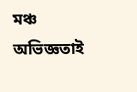মঞ্চ অভিজ্ঞতাই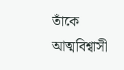তাঁকে আত্মবিশ্বাসী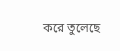করে তুলেছে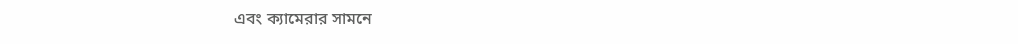এবং ক্যামেরার সামনে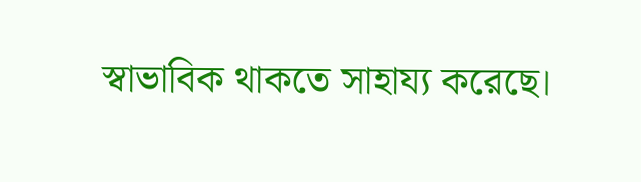স্বাভাবিক থাকতে সাহায্য করেছে।